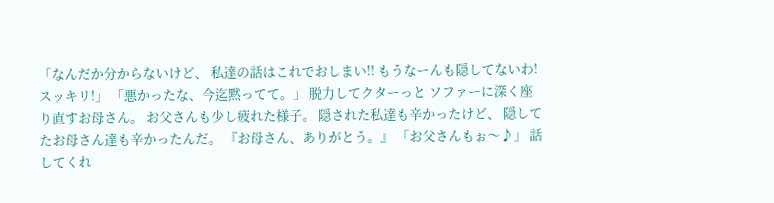「なんだか分からないけど、 私達の話はこれでおしまい!! もうなーんも隠してないわ!スッキリ!」 「悪かったな、今迄黙ってて。」 脱力してクターっと ソファーに深く座り直すお母さん。 お父さんも少し疲れた様子。 隠された私達も辛かったけど、 隠してたお母さん達も辛かったんだ。 『お母さん、ありがとう。』 「お父さんもぉ〜♪」 話してくれ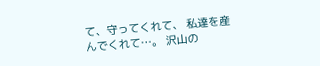て、守ってくれて、 私達を産んでくれて…。 沢山の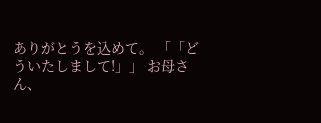ありがとうを込めて。 「「どういたしまして!」」 お母さん、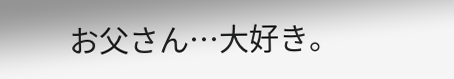お父さん…大好き。